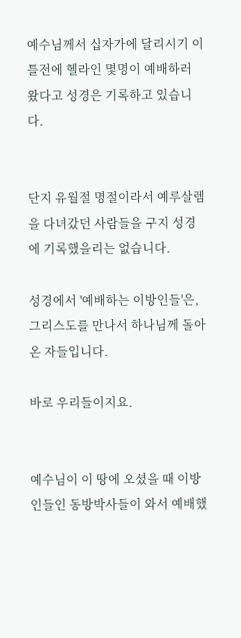예수님께서 십자가에 달리시기 이틀전에 헬라인 몇명이 예배하러 왔다고 성경은 기록하고 있습니다.


단지 유월절 명절이라서 예루살렘을 다녀갔던 사람들을 구지 성경에 기록했을리는 없습니다.

성경에서 '예배하는 이방인들'은, 그리스도를 만나서 하나님께 돌아온 자들입니다.

바로 우리들이지요.


예수님이 이 땅에 오셨을 때 이방인들인 동방박사들이 와서 예배했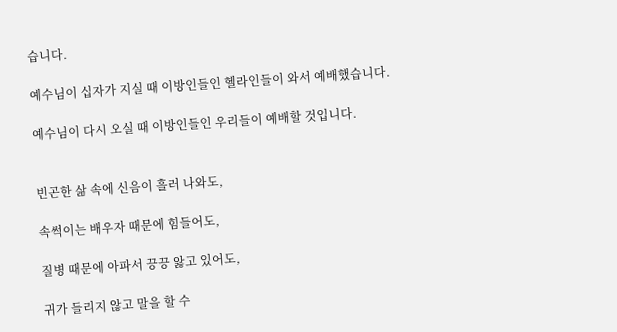습니다.

예수님이 십자가 지실 때 이방인들인 헬라인들이 와서 예배했습니다.

예수님이 다시 오실 때 이방인들인 우리들이 예배할 것입니다.


빈곤한 삶 속에 신음이 흘러 나와도,

속썩이는 배우자 때문에 힘들어도,

질병 때문에 아파서 끙끙 앓고 있어도,

귀가 들리지 않고 말을 할 수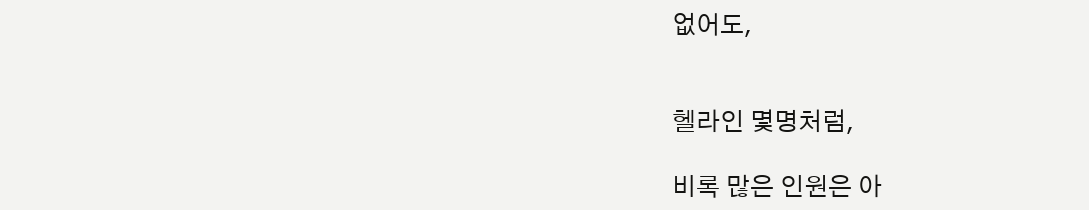없어도,


헬라인 몇명처럼,

비록 많은 인원은 아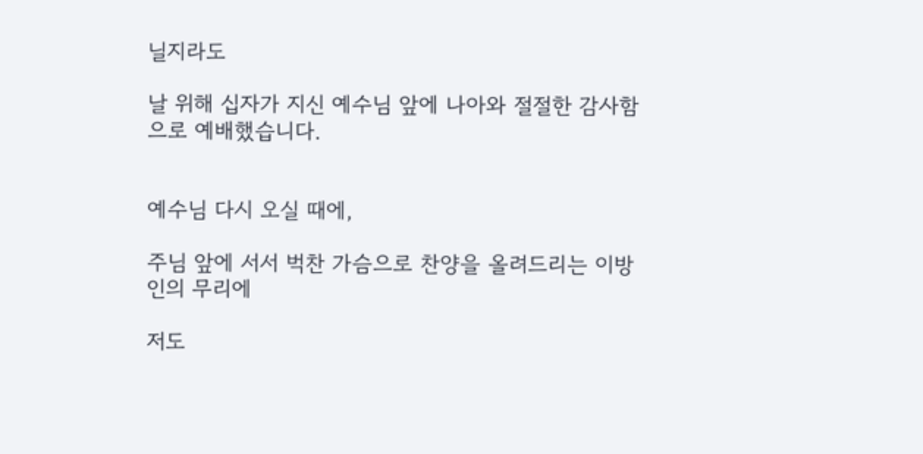닐지라도

날 위해 십자가 지신 예수님 앞에 나아와 절절한 감사함으로 예배했습니다.


예수님 다시 오실 때에,

주님 앞에 서서 벅찬 가슴으로 찬양을 올려드리는 이방인의 무리에

저도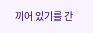끼어 있기를 간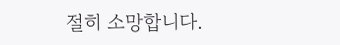절히 소망합니다.